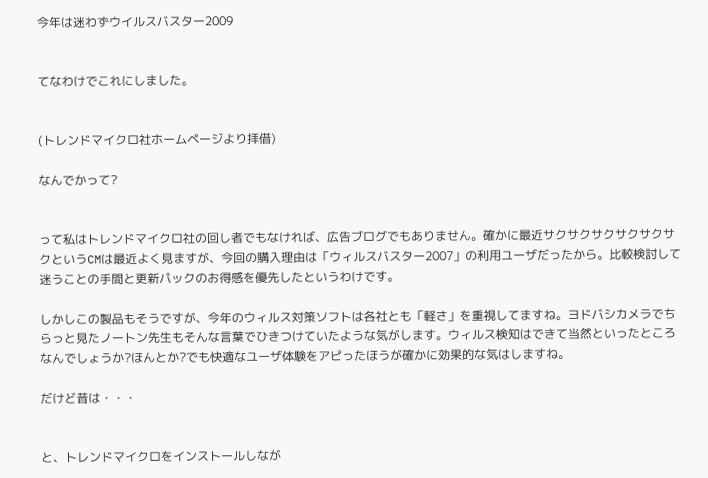今年は迷わずウイルスバスター2009


てなわけでこれにしました。


(トレンドマイクロ社ホームページより拝借)

なんでかって?


って私はトレンドマイクロ社の回し者でもなければ、広告ブログでもありません。確かに最近サクサクサクサクサクサクというCMは最近よく見ますが、今回の購入理由は「ウィルスバスター2007」の利用ユーザだったから。比較検討して迷うことの手間と更新パックのお得感を優先したというわけです。

しかしこの製品もそうですが、今年のウィルス対策ソフトは各社とも「軽さ」を重視してますね。ヨドバシカメラでちらっと見たノートン先生もそんな言葉でひきつけていたような気がします。ウィルス検知はできて当然といったところなんでしょうか?ほんとか?でも快適なユーザ体験をアピったほうが確かに効果的な気はしますね。

だけど昔は・・・


と、トレンドマイクロをインストールしなが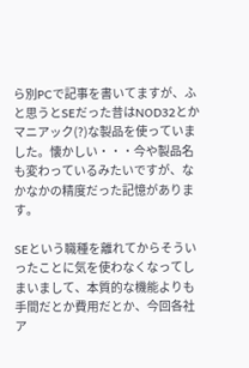ら別PCで記事を書いてますが、ふと思うとSEだった昔はNOD32とかマニアック(?)な製品を使っていました。懐かしい・・・今や製品名も変わっているみたいですが、なかなかの精度だった記憶があります。

SEという職種を離れてからそういったことに気を使わなくなってしまいまして、本質的な機能よりも手間だとか費用だとか、今回各社ア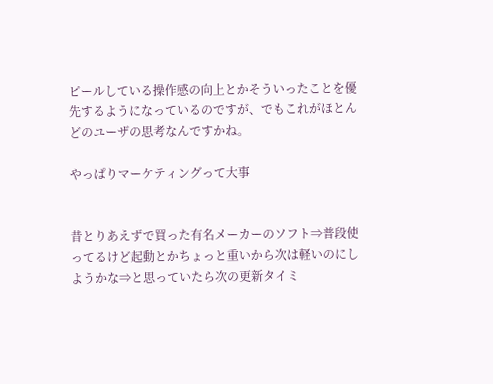ピールしている操作感の向上とかそういったことを優先するようになっているのですが、でもこれがほとんどのユーザの思考なんですかね。

やっぱりマーケティングって大事


昔とりあえずで買った有名メーカーのソフト⇒普段使ってるけど起動とかちょっと重いから次は軽いのにしようかな⇒と思っていたら次の更新タイミ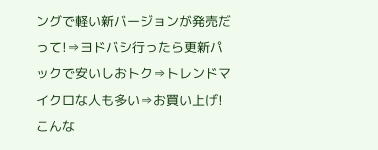ングで軽い新バージョンが発売だって!⇒ヨドバシ行ったら更新パックで安いしおトク⇒トレンドマイクロな人も多い⇒お買い上げ!こんな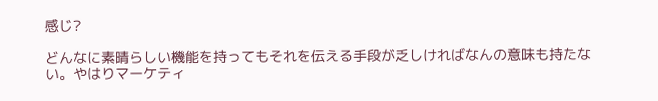感じ?

どんなに素晴らしい機能を持ってもそれを伝える手段が乏しければなんの意味も持たない。やはりマーケティ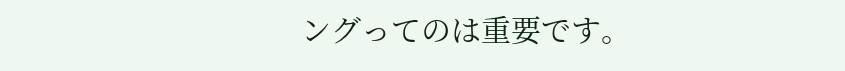ングってのは重要です。